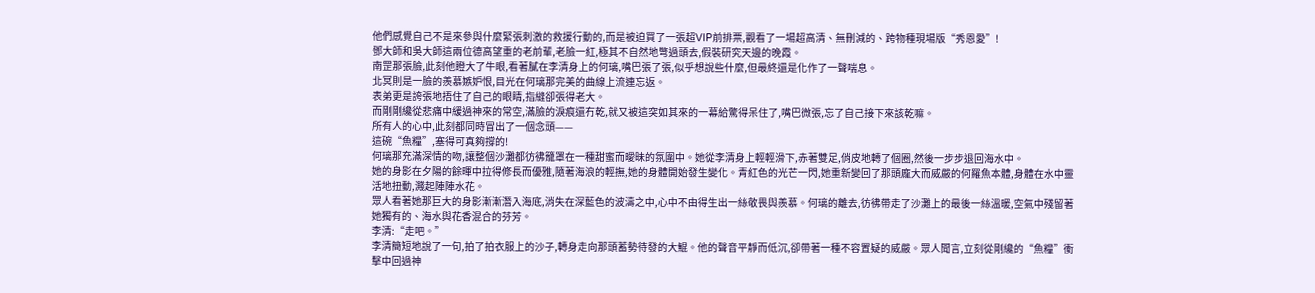他們感覺自己不是來參與什麼緊張刺激的救援行動的,而是被迫買了一張超VIP前排票,觀看了一場超高清、無刪減的、跨物種現場版“秀恩愛”!
鄧大師和吳大師這兩位德高望重的老前輩,老臉一紅,極其不自然地彆過頭去,假裝研究天邊的晚霞。
南罡那張臉,此刻他瞪大了牛眼,看著膩在李清身上的何璃,嘴巴張了張,似乎想說些什麼,但最終還是化作了一聲喘息。
北冥則是一臉的羨慕嫉妒恨,目光在何璃那完美的曲線上流連忘返。
表弟更是誇張地捂住了自己的眼睛,指縫卻張得老大。
而剛剛纔從悲痛中緩過神來的常空,滿臉的淚痕還冇乾,就又被這突如其來的一幕給驚得呆住了,嘴巴微張,忘了自己接下來該乾嘛。
所有人的心中,此刻都同時冒出了一個念頭——
這碗“魚糧”,塞得可真夠撐的!
何璃那充滿深情的吻,讓整個沙灘都彷彿籠罩在一種甜蜜而曖昧的氛圍中。她從李清身上輕輕滑下,赤著雙足,俏皮地轉了個圈,然後一步步退回海水中。
她的身影在夕陽的餘暉中拉得修長而優雅,隨著海浪的輕撫,她的身體開始發生變化。青紅色的光芒一閃,她重新變回了那頭龐大而威嚴的何羅魚本體,身體在水中靈活地扭動,濺起陣陣水花。
眾人看著她那巨大的身影漸漸潛入海底,消失在深藍色的波濤之中,心中不由得生出一絲敬畏與羨慕。何璃的離去,彷彿帶走了沙灘上的最後一絲溫暖,空氣中殘留著她獨有的、海水與花香混合的芬芳。
李清:“走吧。”
李清簡短地說了一句,拍了拍衣服上的沙子,轉身走向那頭蓄勢待發的大鯤。他的聲音平靜而低沉,卻帶著一種不容置疑的威嚴。眾人聞言,立刻從剛纔的“魚糧”衝擊中回過神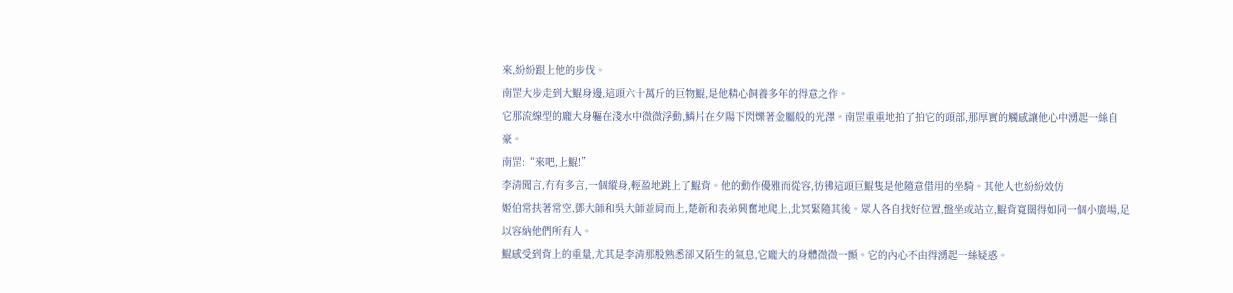來,紛紛跟上他的步伐。
南罡大步走到大鯤身邊,這頭六十萬斤的巨物鯤,是他精心飼養多年的得意之作。
它那流線型的龐大身軀在淺水中微微浮動,鱗片在夕陽下閃爍著金屬般的光澤。南罡重重地拍了拍它的頭部,那厚實的觸感讓他心中湧起一絲自豪。
南罡:“來吧,上鯤!”
李清聞言,冇有多言,一個縱身,輕盈地跳上了鯤背。他的動作優雅而從容,彷彿這頭巨鯤隻是他隨意借用的坐騎。其他人也紛紛效仿
姬伯常扶著常空,鄧大師和吳大師並肩而上,楚新和表弟興奮地爬上,北冥緊隨其後。眾人各自找好位置,盤坐或站立,鯤背寬闊得如同一個小廣場,足以容納他們所有人。
鯤感受到背上的重量,尤其是李清那股熟悉卻又陌生的氣息,它龐大的身體微微一顫。它的內心不由得湧起一絲疑惑。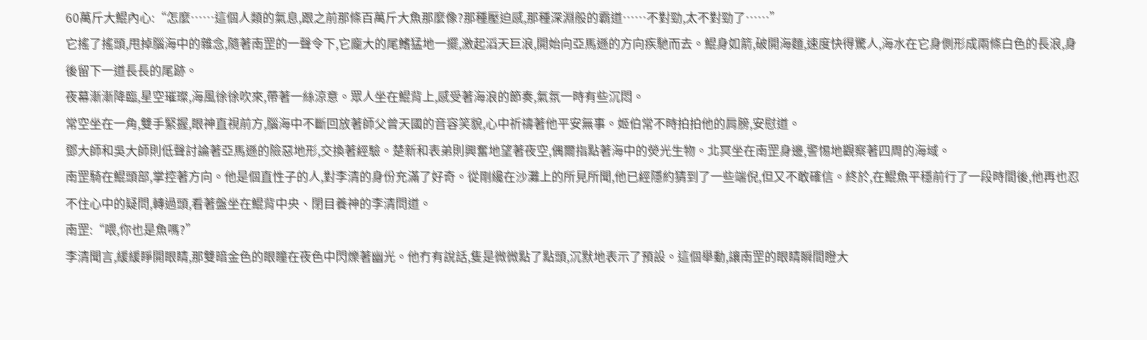60萬斤大鯤內心:“怎麼……這個人類的氣息,跟之前那條百萬斤大魚那麼像?那種壓迫感,那種深淵般的霸道……不對勁,太不對勁了……”
它搖了搖頭,甩掉腦海中的雜念,隨著南罡的一聲令下,它龐大的尾鰭猛地一擺,激起滔天巨浪,開始向亞馬遜的方向疾馳而去。鯤身如箭,破開海麵,速度快得驚人,海水在它身側形成兩條白色的長浪,身後留下一道長長的尾跡。
夜幕漸漸降臨,星空璀璨,海風徐徐吹來,帶著一絲涼意。眾人坐在鯤背上,感受著海浪的節奏,氣氛一時有些沉悶。
常空坐在一角,雙手緊握,眼神直視前方,腦海中不斷回放著師父曾天國的音容笑貌,心中祈禱著他平安無事。姬伯常不時拍拍他的肩膀,安慰道。
鄧大師和吳大師則低聲討論著亞馬遜的險惡地形,交換著經驗。楚新和表弟則興奮地望著夜空,偶爾指點著海中的熒光生物。北冥坐在南罡身邊,警惕地觀察著四周的海域。
南罡騎在鯤頭部,掌控著方向。他是個直性子的人,對李清的身份充滿了好奇。從剛纔在沙灘上的所見所聞,他已經隱約猜到了一些端倪,但又不敢確信。終於,在鯤魚平穩前行了一段時間後,他再也忍不住心中的疑問,轉過頭,看著盤坐在鯤背中央、閉目養神的李清問道。
南罡:“喂,你也是魚嗎?”
李清聞言,緩緩睜開眼睛,那雙暗金色的眼瞳在夜色中閃爍著幽光。他冇有說話,隻是微微點了點頭,沉默地表示了預設。這個舉動,讓南罡的眼睛瞬間瞪大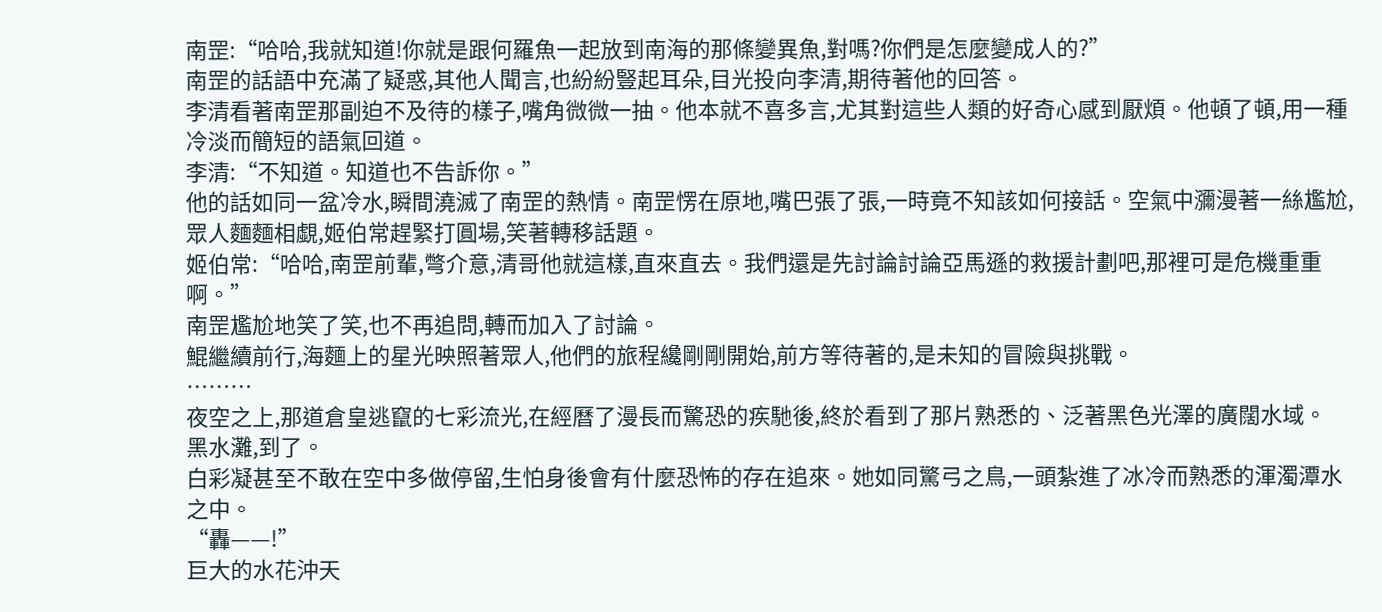南罡:“哈哈,我就知道!你就是跟何羅魚一起放到南海的那條變異魚,對嗎?你們是怎麼變成人的?”
南罡的話語中充滿了疑惑,其他人聞言,也紛紛豎起耳朵,目光投向李清,期待著他的回答。
李清看著南罡那副迫不及待的樣子,嘴角微微一抽。他本就不喜多言,尤其對這些人類的好奇心感到厭煩。他頓了頓,用一種冷淡而簡短的語氣回道。
李清:“不知道。知道也不告訴你。”
他的話如同一盆冷水,瞬間澆滅了南罡的熱情。南罡愣在原地,嘴巴張了張,一時竟不知該如何接話。空氣中瀰漫著一絲尷尬,眾人麵麵相覷,姬伯常趕緊打圓場,笑著轉移話題。
姬伯常:“哈哈,南罡前輩,彆介意,清哥他就這樣,直來直去。我們還是先討論討論亞馬遜的救援計劃吧,那裡可是危機重重啊。”
南罡尷尬地笑了笑,也不再追問,轉而加入了討論。
鯤繼續前行,海麵上的星光映照著眾人,他們的旅程纔剛剛開始,前方等待著的,是未知的冒險與挑戰。
………
夜空之上,那道倉皇逃竄的七彩流光,在經曆了漫長而驚恐的疾馳後,終於看到了那片熟悉的、泛著黑色光澤的廣闊水域。
黑水灘,到了。
白彩凝甚至不敢在空中多做停留,生怕身後會有什麼恐怖的存在追來。她如同驚弓之鳥,一頭紮進了冰冷而熟悉的渾濁潭水之中。
“轟——!”
巨大的水花沖天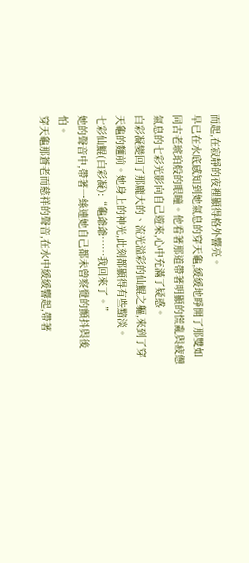而起,在寂靜的夜裡顯得格外響亮。
早已在水底感知到她氣息的穿天龜,緩緩地睜開了那雙如同古老琥珀般的眼瞳。他看著那道帶著明顯的慌亂與疲憊氣息的七彩光影向自己遊來,心中充滿了疑惑。
白彩凝變回了那龐大的、流光溢彩的仙鯤之軀,來到了穿天龜的麵前。她身上的神光,此刻都顯得有些黯淡。
七彩仙鯤(白彩凝):“龜爺爺……我回來了。”
她的聲音中,帶著一絲連她自己都未曾察覺的顫抖與後怕。
穿天龜那蒼老而慈祥的聲音,在水中緩緩響起,帶著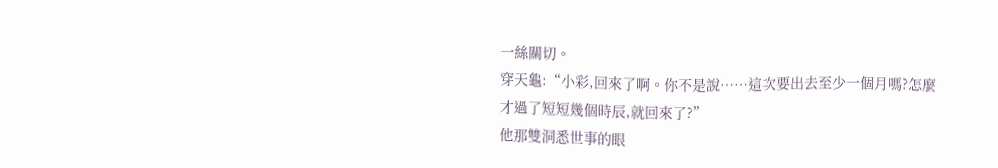一絲關切。
穿天龜:“小彩,回來了啊。你不是說……這次要出去至少一個月嗎?怎麼才過了短短幾個時辰,就回來了?”
他那雙洞悉世事的眼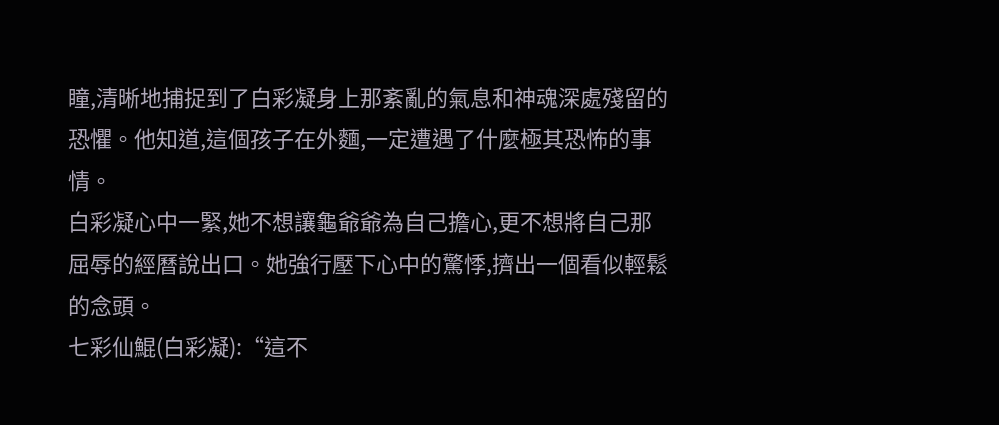瞳,清晰地捕捉到了白彩凝身上那紊亂的氣息和神魂深處殘留的恐懼。他知道,這個孩子在外麵,一定遭遇了什麼極其恐怖的事情。
白彩凝心中一緊,她不想讓龜爺爺為自己擔心,更不想將自己那屈辱的經曆說出口。她強行壓下心中的驚悸,擠出一個看似輕鬆的念頭。
七彩仙鯤(白彩凝):“這不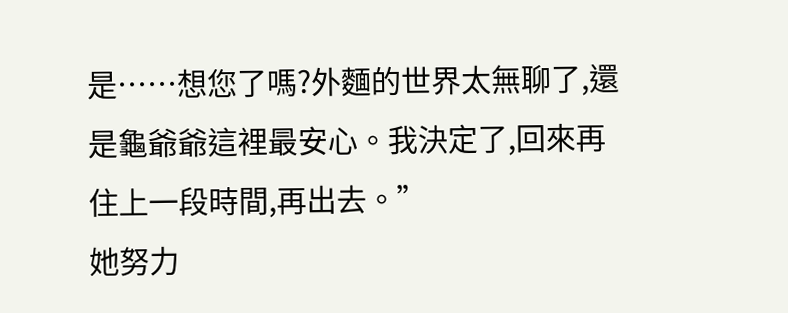是……想您了嗎?外麵的世界太無聊了,還是龜爺爺這裡最安心。我決定了,回來再住上一段時間,再出去。”
她努力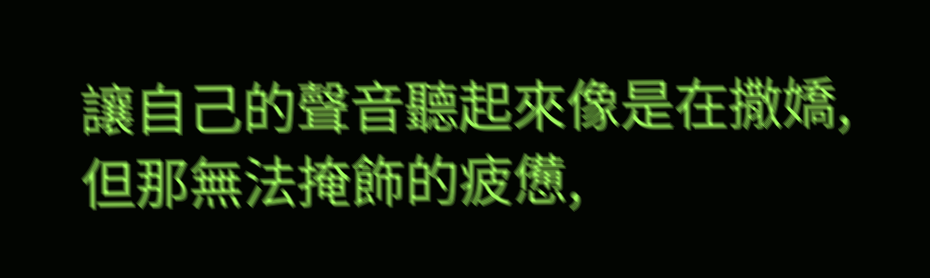讓自己的聲音聽起來像是在撒嬌,但那無法掩飾的疲憊,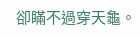卻瞞不過穿天龜。